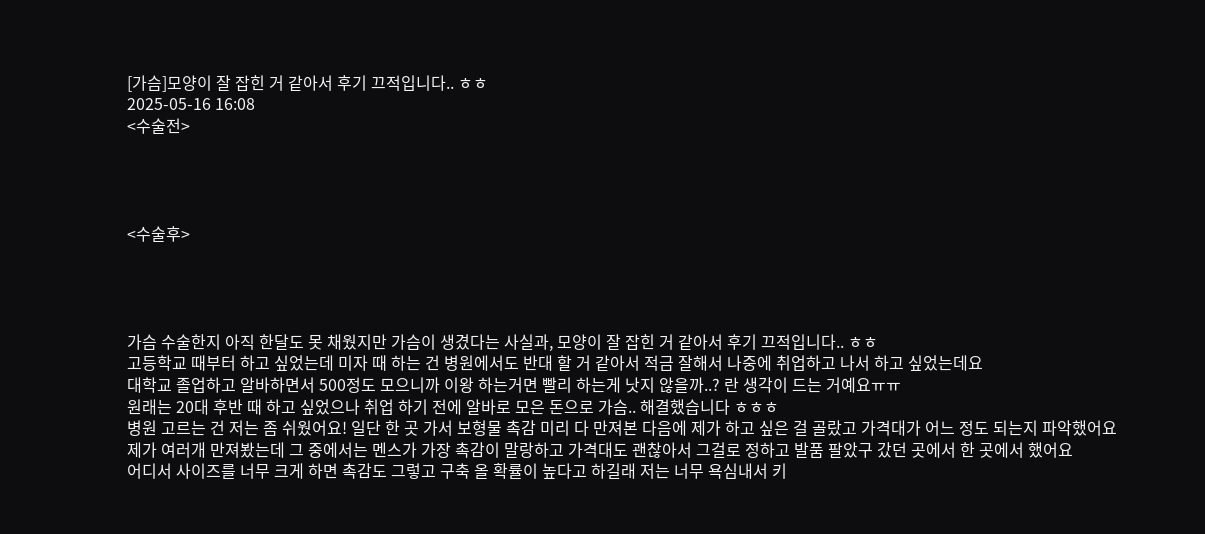[가슴]모양이 잘 잡힌 거 같아서 후기 끄적입니다.. ㅎㅎ
2025-05-16 16:08
<수술전>




<수술후>




가슴 수술한지 아직 한달도 못 채웠지만 가슴이 생겼다는 사실과, 모양이 잘 잡힌 거 같아서 후기 끄적입니다.. ㅎㅎ
고등학교 때부터 하고 싶었는데 미자 때 하는 건 병원에서도 반대 할 거 같아서 적금 잘해서 나중에 취업하고 나서 하고 싶었는데요
대학교 졸업하고 알바하면서 500정도 모으니까 이왕 하는거면 빨리 하는게 낫지 않을까..? 란 생각이 드는 거예요ㅠㅠ
원래는 20대 후반 때 하고 싶었으나 취업 하기 전에 알바로 모은 돈으로 가슴.. 해결했습니다 ㅎㅎㅎ
병원 고르는 건 저는 좀 쉬웠어요! 일단 한 곳 가서 보형물 촉감 미리 다 만져본 다음에 제가 하고 싶은 걸 골랐고 가격대가 어느 정도 되는지 파악했어요
제가 여러개 만져봤는데 그 중에서는 멘스가 가장 촉감이 말랑하고 가격대도 괜찮아서 그걸로 정하고 발품 팔았구 갔던 곳에서 한 곳에서 했어요
어디서 사이즈를 너무 크게 하면 촉감도 그렇고 구축 올 확률이 높다고 하길래 저는 너무 욕심내서 키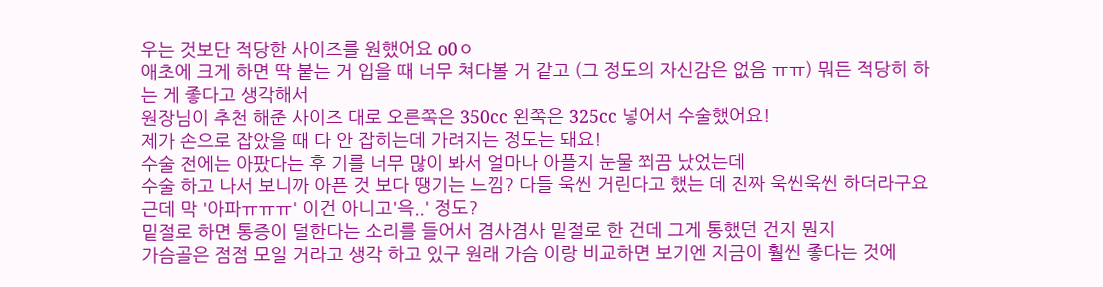우는 것보단 적당한 사이즈를 원했어요 o0ㅇ
애초에 크게 하면 딱 붙는 거 입을 때 너무 쳐다볼 거 같고 (그 정도의 자신감은 없음 ㅠㅠ) 뭐든 적당히 하는 게 좋다고 생각해서
원장님이 추천 해준 사이즈 대로 오른쪽은 350cc 왼쪽은 325cc 넣어서 수술했어요!
제가 손으로 잡았을 때 다 안 잡히는데 가려지는 정도는 돼요!
수술 전에는 아팠다는 후 기를 너무 많이 봐서 얼마나 아플지 눈물 쬐끔 났었는데
수술 하고 나서 보니까 아픈 것 보다 땡기는 느낌? 다들 욱씬 거린다고 했는 데 진짜 욱씬욱씬 하더라구요
근데 막 '아파ㅠㅠㅠ' 이건 아니고'윽..' 정도?
밑절로 하면 통증이 덜한다는 소리를 들어서 겸사겸사 밑절로 한 건데 그게 통했던 건지 뭔지
가슴골은 점점 모일 거라고 생각 하고 있구 원래 가슴 이랑 비교하면 보기엔 지금이 훨씬 좋다는 것에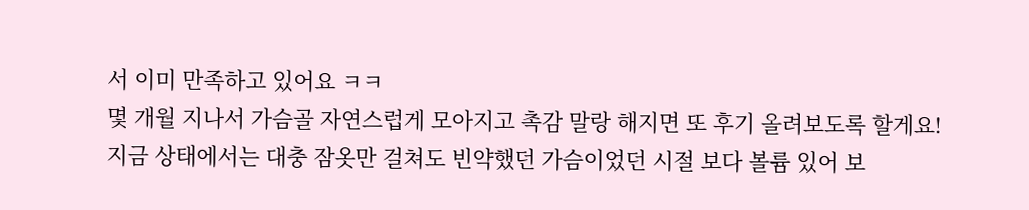서 이미 만족하고 있어요 ㅋㅋ
몇 개월 지나서 가슴골 자연스럽게 모아지고 촉감 말랑 해지면 또 후기 올려보도록 할게요!
지금 상태에서는 대충 잠옷만 걸쳐도 빈약했던 가슴이었던 시절 보다 볼륨 있어 보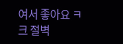여서 좋아요 ㅋ크 절벽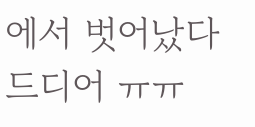에서 벗어났다 드디어 ㅠㅠ